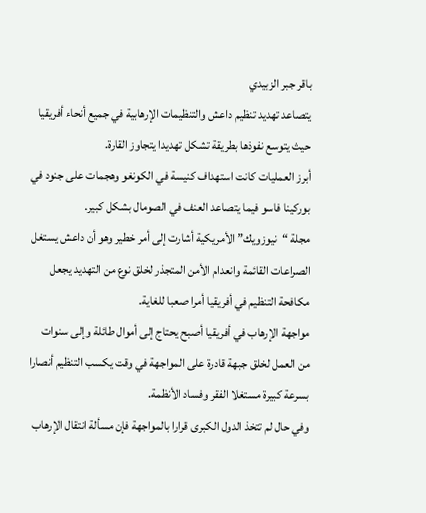باقر جبر الزبيدي
يتصاعد تهديد تنظيم داعش والتنظيمات الإرهابية في جميع أنحاء أفريقيا حيث يتوسع نفوذها بطريقة تشكل تهديدا يتجاوز القارة.
أبرز العمليات كانت استهداف كنيسة في الكونغو وهجمات على جنود في بوركينا فاسو فيما يتصاعد العنف في الصومال بشكل كبير.
مجلة “نيوزويك” الأمريكية أشارت إلى أمر خطير وهو أن داعش يستغل الصراعات القائمة وانعدام الأمن المتجذر لخلق نوع من التهديد يجعل مكافحة التنظيم في أفريقيا أمرا صعبا للغاية.
مواجهة الإرهاب في أفريقيا أصبح يحتاج إلى أموال طائلة وإلى سنوات من العمل لخلق جبهة قادرة على المواجهة في وقت يكسب التنظيم أنصارا بسرعة كبيرة مستغلا الفقر وفساد الأنظمة.
وفي حال لم تتخذ الدول الكبرى قرارا بالمواجهة فإن مسألة انتقال الإرهاب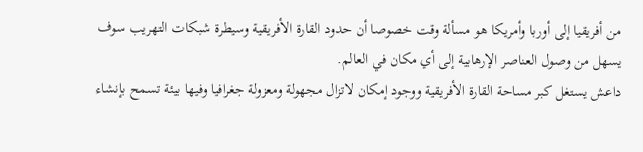من أفريقيا إلى أوربا وأمريكا هو مسألة وقت خصوصا أن حدود القارة الأفريقية وسيطرة شبكات التهريب سوف يسهل من وصول العناصر الإرهابية إلى أي مكان في العالم.
داعش يستغل كبر مساحة القارة الأفريقية ووجود إمكان لاتزال مجهولة ومعزولة جغرافيا وفيها بيئة تسمح بإنشاء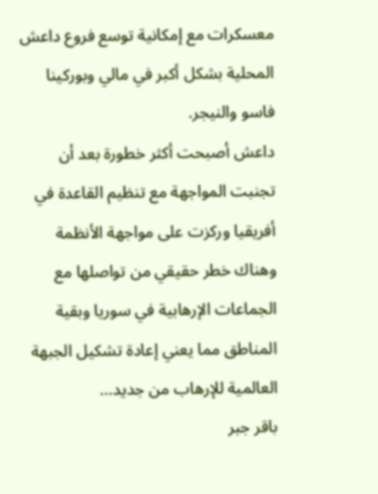معسكرات مع إمكانية توسع فروع داعش المحلية بشكل أكبر في مالي وبوركينا فاسو والنيجر.
داعش أصبحت أكثر خطورة بعد أن تجنبت المواجهة مع تنظيم القاعدة في أفريقيا وركزت على مواجهة الأنظمة وهناك خطر حقيقي من تواصلها مع الجماعات الإرهابية في سوريا وبقية المناطق مما يعني إعادة تشكيل الجبهة العالمية للإرهاب من جديد…
باقر جبر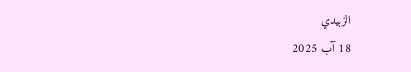الزبيدي
18 آب 2025